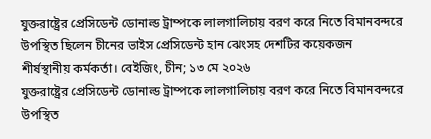যুক্তরাষ্ট্রের প্রেসিডেন্ট ডোনাল্ড ট্রাম্পকে লালগালিচায় বরণ করে নিতে বিমানবন্দরে উপস্থিত ছিলেন চীনের ভাইস প্রেসিডেন্ট হান ঝেংসহ দেশটির কয়েকজন শীর্ষস্থানীয় কর্মকর্তা। বেইজিং, চীন; ১৩ মে ২০২৬
যুক্তরাষ্ট্রের প্রেসিডেন্ট ডোনাল্ড ট্রাম্পকে লালগালিচায় বরণ করে নিতে বিমানবন্দরে উপস্থিত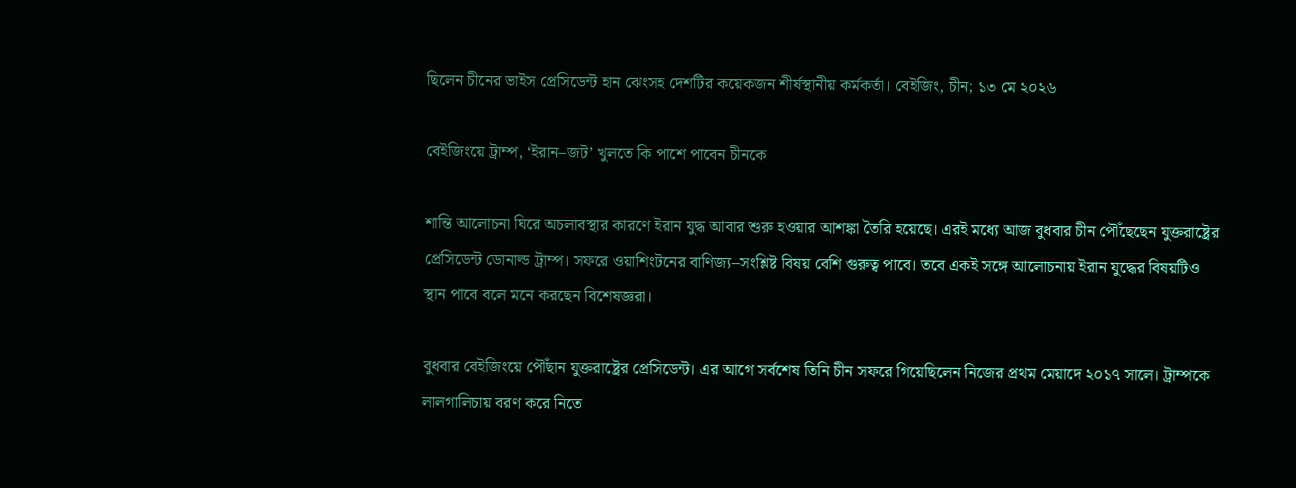ছিলেন চীনের ভাইস প্রেসিডেন্ট হান ঝেংসহ দেশটির কয়েকজন শীর্ষস্থানীয় কর্মকর্তা। বেইজিং, চীন; ১৩ মে ২০২৬

বেইজিংয়ে ট্রাম্প, ‘ইরান–জট’ খুলতে কি পাশে পাবেন চীনকে

শান্তি আলোচনা ঘিরে অচলাবস্থার কারণে ইরান যুদ্ধ আবার শুরু হওয়ার আশঙ্কা তৈরি হয়েছে। এরই মধ্যে আজ বুধবার চীন পৌঁছেছেন যুক্তরাষ্ট্রের প্রেসিডেন্ট ডোনাল্ড ট্রাম্প। সফরে ওয়াশিংটনের বাণিজ্য–সংশ্লিষ্ট বিষয় বেশি গুরুত্ব পাবে। তবে একই সঙ্গে আলোচনায় ইরান যুদ্ধের বিষয়টিও স্থান পাবে বলে মনে করছেন বিশেষজ্ঞরা।

বুধবার বেইজিংয়ে পৌঁছান যুক্তরাষ্ট্রের প্রেসিডেন্ট। এর আগে সর্বশেষ তিনি চীন সফরে গিয়েছিলেন নিজের প্রথম মেয়াদে ২০১৭ সালে। ট্রাম্পকে লালগালিচায় বরণ করে নিতে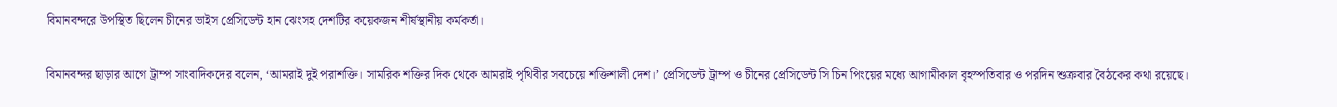বিমানবন্দরে উপস্থিত ছিলেন চীনের ভাইস প্রেসিডেন্ট হান ঝেংসহ দেশটির কয়েকজন শীর্ষস্থানীয় কর্মকর্তা।

বিমানবন্দর ছাড়ার আগে ট্রাম্প সাংবাদিকদের বলেন, ‘আমরাই দুই পরাশক্তি। সামরিক শক্তির দিক থেকে আমরাই পৃথিবীর সবচেয়ে শক্তিশালী দেশ।’ প্রেসিডেন্ট ট্রাম্প ও চীনের প্রেসিডেন্ট সি চিন পিংয়ের মধ্যে আগামীকাল বৃহস্পতিবার ও পরদিন শুক্রবার বৈঠকের কথা রয়েছে।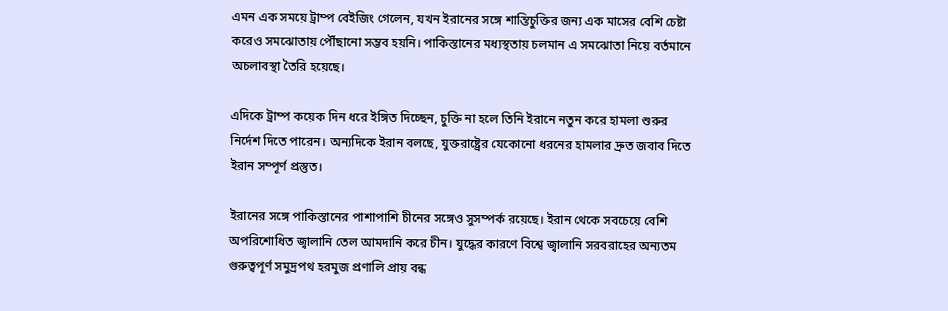এমন এক সময়ে ট্রাম্প বেইজিং গেলেন, যখন ইরানের সঙ্গে শান্তিচুক্তির জন্য এক মাসের বেশি চেষ্টা করেও সমঝোতায় পৌঁছানো সম্ভব হয়নি। পাকিস্তানের মধ্যস্থতায় চলমান এ সমঝোতা নিয়ে বর্তমানে অচলাবস্থা তৈরি হয়েছে।

এদিকে ট্রাম্প কয়েক দিন ধরে ইঙ্গিত দিচ্ছেন, চুক্তি না হলে তিনি ইরানে নতুন করে হামলা শুরুর নির্দেশ দিতে পারেন। অন্যদিকে ইরান বলছে, যুক্তরাষ্ট্রের যেকোনো ধরনের হামলার দ্রুত জবাব দিতে ইরান সম্পূর্ণ প্রস্তুত।

ইরানের সঙ্গে পাকিস্তানের পাশাপাশি চীনের সঙ্গেও সুসম্পর্ক রয়েছে। ইরান থেকে সবচেয়ে বেশি অপরিশোধিত জ্বালানি তেল আমদানি করে চীন। যুদ্ধের কারণে বিশ্বে জ্বালানি সরবরাহের অন্যতম গুরুত্বপূর্ণ সমুদ্রপথ হরমুজ প্রণালি প্রায় বন্ধ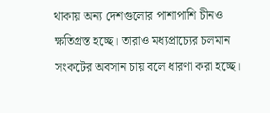থাকায় অন্য দেশগুলোর পাশাপাশি চীনও ক্ষতিগ্রস্ত হচ্ছে। তারাও মধ্যপ্রাচ্যের চলমান সংকটের অবসান চায় বলে ধারণা করা হচ্ছে।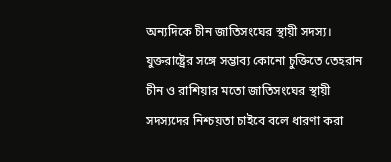অন্যদিকে চীন জাতিসংঘের স্থায়ী সদস্য। যুক্তরাষ্ট্রের সঙ্গে সম্ভাব্য কোনো চুক্তিতে তেহরান চীন ও রাশিয়ার মতো জাতিসংঘের স্থায়ী সদস্যদের নিশ্চয়তা চাইবে বলে ধারণা করা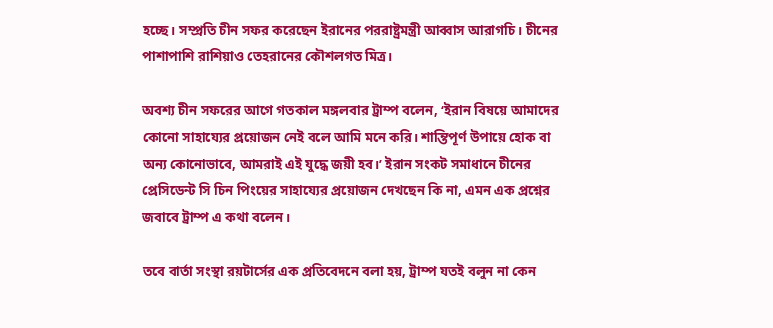হচ্ছে। সম্প্রতি চীন সফর করেছেন ইরানের পররাষ্ট্রমন্ত্রী আব্বাস আরাগচি। চীনের পাশাপাশি রাশিয়াও তেহরানের কৌশলগত মিত্র।

অবশ্য চীন সফরের আগে গতকাল মঙ্গলবার ট্রাম্প বলেন, ‘ইরান বিষয়ে আমাদের কোনো সাহায্যের প্রয়োজন নেই বলে আমি মনে করি। শান্তিপূর্ণ উপায়ে হোক বা অন্য কোনোভাবে, আমরাই এই যুদ্ধে জয়ী হব।’ ইরান সংকট সমাধানে চীনের প্রেসিডেন্ট সি চিন পিংয়ের সাহায্যের প্রয়োজন দেখছেন কি না, এমন এক প্রশ্নের জবাবে ট্রাম্প এ কথা বলেন।

তবে বার্তা সংস্থা রয়টার্সের এক প্রতিবেদনে বলা হয়, ট্রাম্প যতই বলুন না কেন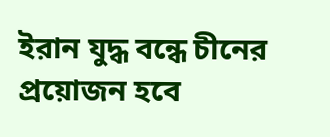ইরান যুদ্ধ বন্ধে চীনের প্রয়োজন হবে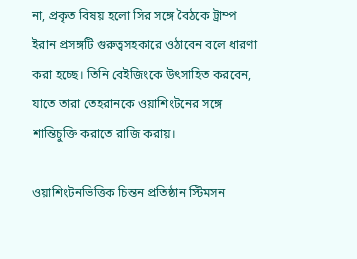না, প্রকৃত বিষয় হলো সির সঙ্গে বৈঠকে ট্রাম্প ইরান প্রসঙ্গটি গুরুত্বসহকারে ওঠাবেন বলে ধারণা করা হচ্ছে। তিনি বেইজিংকে উৎসাহিত করবেন, যাতে তারা তেহরানকে ওয়াশিংটনের সঙ্গে শান্তিচুক্তি করাতে রাজি করায়।

ওয়াশিংটনভিত্তিক চিন্তন প্রতিষ্ঠান স্টিমসন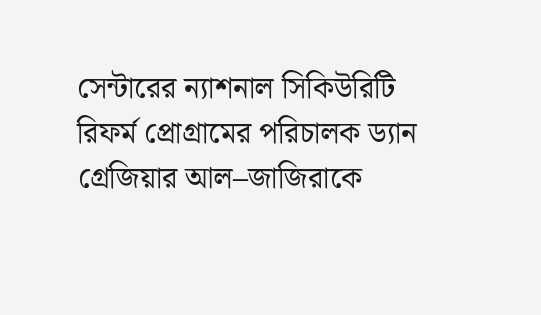সেন্টারের ন্যাশনাল সিকিউরিটি রিফর্ম প্রোগ্রামের পরিচালক ড্যান গ্রেজিয়ার আল–জাজিরাকে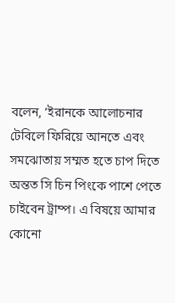বলেন, ‘ইরানকে আলোচনার টেবিলে ফিরিয়ে আনতে এবং সমঝোতায় সম্মত হতে চাপ দিতে অন্তত সি চিন পিংকে পাশে পেতে চাইবেন ট্রাম্প। এ বিষয়ে আমার কোনো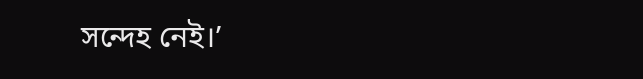সন্দেহ নেই।’